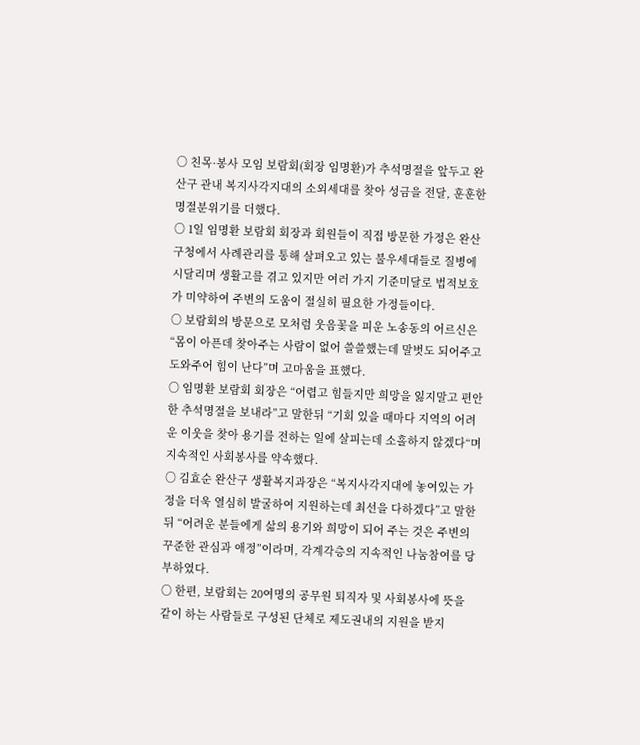○ 친목·봉사 모임 보람회(회장 임명환)가 추석명절을 앞두고 완산구 관내 복지사각지대의 소외세대를 찾아 성금을 전달, 훈훈한 명절분위기를 더했다.
○ 1일 임명환 보람회 회장과 회원들이 직접 방문한 가정은 완산구청에서 사례관리를 통해 살펴오고 있는 불우세대들로 질병에 시달리며 생활고를 겪고 있지만 여러 가지 기준미달로 법적보호가 미약하여 주변의 도움이 절실히 필요한 가정들이다.
○ 보람회의 방문으로 모처럼 웃음꽃을 피운 노송동의 어르신은 “몸이 아픈데 찾아주는 사람이 없어 쓸쓸했는데 말벗도 되어주고 도와주어 힘이 난다”며 고마움을 표했다.
○ 임명환 보람회 회장은 “어렵고 힘들지만 희망을 잃지말고 편안한 추석명절을 보내라”고 말한뒤 “기회 있을 때마다 지역의 어려운 이웃을 찾아 용기를 전하는 일에 살피는데 소홀하지 않겠다“며 지속적인 사회봉사를 약속했다.
○ 김효순 완산구 생활복지과장은 “복지사각지대에 놓여있는 가정을 더욱 열심히 발굴하여 지원하는데 최선을 다하겠다”고 말한 뒤 “어려운 분들에게 삶의 용기와 희망이 되어 주는 것은 주변의 꾸준한 관심과 애정”이라며, 각계각층의 지속적인 나눔참여를 당부하였다.
○ 한편, 보람회는 20여명의 공무원 퇴직자 및 사회봉사에 뜻을 같이 하는 사람들로 구성된 단체로 제도권내의 지원을 받지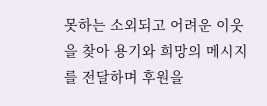못하는 소외되고 어려운 이웃을 찾아 용기와 희망의 메시지를 전달하며 후원을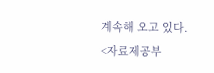계속해 오고 있다.
<자료제공부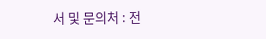서 및 문의처 : 전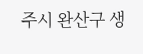주시 완산구 생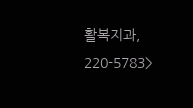활복지과, 220-5783>